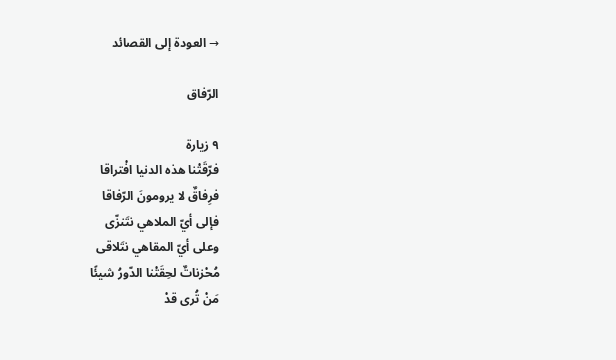→ العودة إلى القصائد

الرّفاق

٩ زيارة
فرّقَتْنا هذه الدنيا افْتراقا
فرِفاقٌ لا يرومونَ الرّفاقا
فإلى أيّ الملاهي نتَنزّى
وعلى أيّ المقاهي نتَلاقى
مُحْزناتٌ لحِقَتْنا الدّورُ شيئًا
مَنْ تُرى قدْ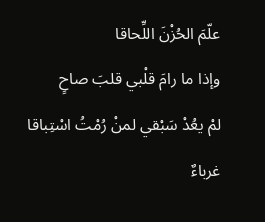علّمَ الحُزْنَ اللِّحاقا
وإذا ما رامَ قلْبي قلبَ صاحٍ
لمْ يعُدْ سَبْقي لمنْ رُمْتُ اسْتِباقا
غرباءٌ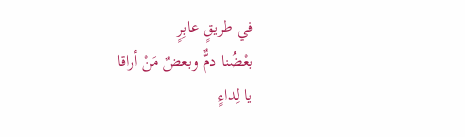في طريقٍ عابِرٍ
بعْضُنا دمٌّ وبعضٌ مَنْ أراقا
يا لِداءٍ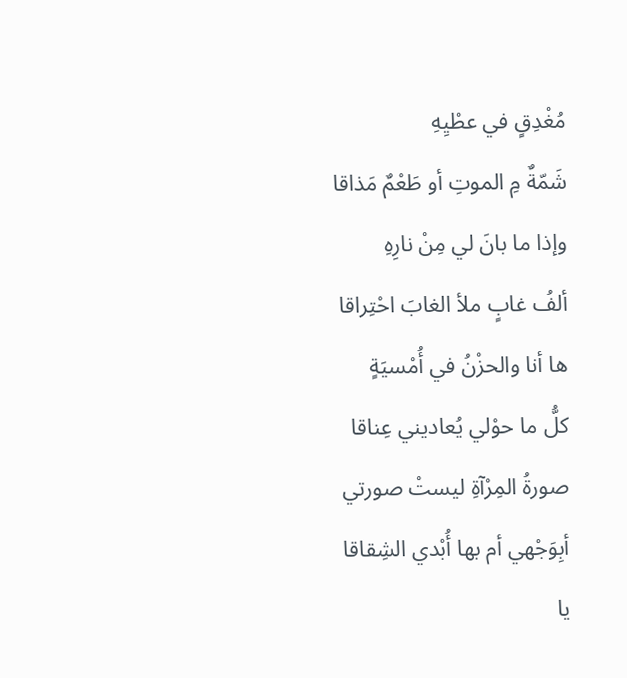مُغْدِقٍ في عطْيِهِ
شَمّةٌ مِ الموتِ أو طَعْمٌ مَذاقا
وإذا ما بانَ لي مِنْ نارِهِ
ألفُ غابٍ ملأ الغابَ احْتِراقا
ها أنا والحزْنُ في أُمْسيَةٍ
كلُّ ما حوْلي يُعاديني عِناقا
صورةُ المِرْآةِ ليستْ صورتي
أبِوَجْهي أم بها أُبْدي الشِقاقا
يا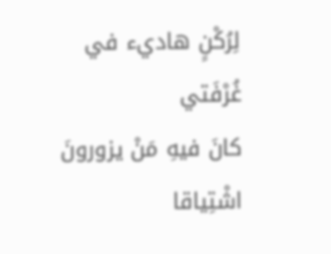لِرُكْنٍ هاديء في غُرْفَتي
كانَ فيهِ مَنْ يزورونَ اشْتِياقا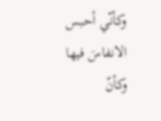وكأنّي أحبس الانفاسَ فيها
وكأنّ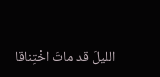الليلَ قد ماتَ اخْتِناقا